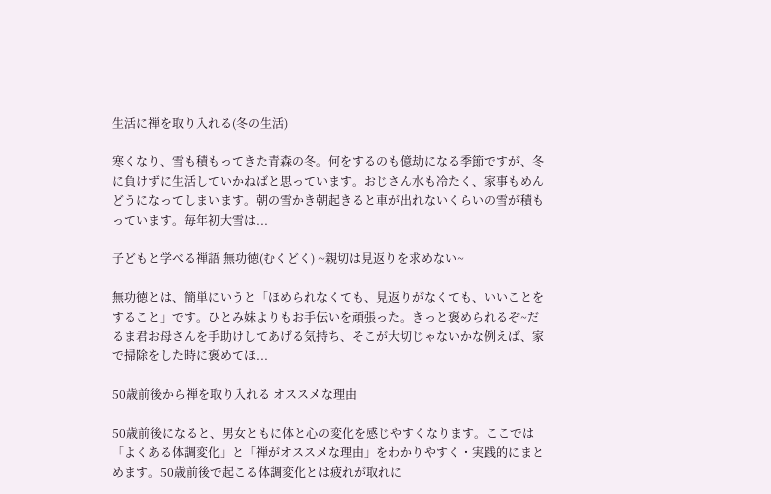生活に禅を取り入れる(冬の生活)

寒くなり、雪も積もってきた青森の冬。何をするのも億劫になる季節ですが、冬に負けずに生活していかねばと思っています。おじさん水も冷たく、家事もめんどうになってしまいます。朝の雪かき朝起きると車が出れないくらいの雪が積もっています。毎年初大雪は...

子どもと学べる禅語 無功徳(むくどく) ~親切は見返りを求めない~

無功徳とは、簡単にいうと「ほめられなくても、見返りがなくても、いいことをすること」です。ひとみ妹よりもお手伝いを頑張った。きっと褒められるぞ~だるま君お母さんを手助けしてあげる気持ち、そこが大切じゃないかな例えば、家で掃除をした時に褒めてほ...

50歳前後から禅を取り入れる オススメな理由

50歳前後になると、男女ともに体と心の変化を感じやすくなります。ここでは「よくある体調変化」と「禅がオススメな理由」をわかりやすく・実践的にまとめます。50歳前後で起こる体調変化とは疲れが取れに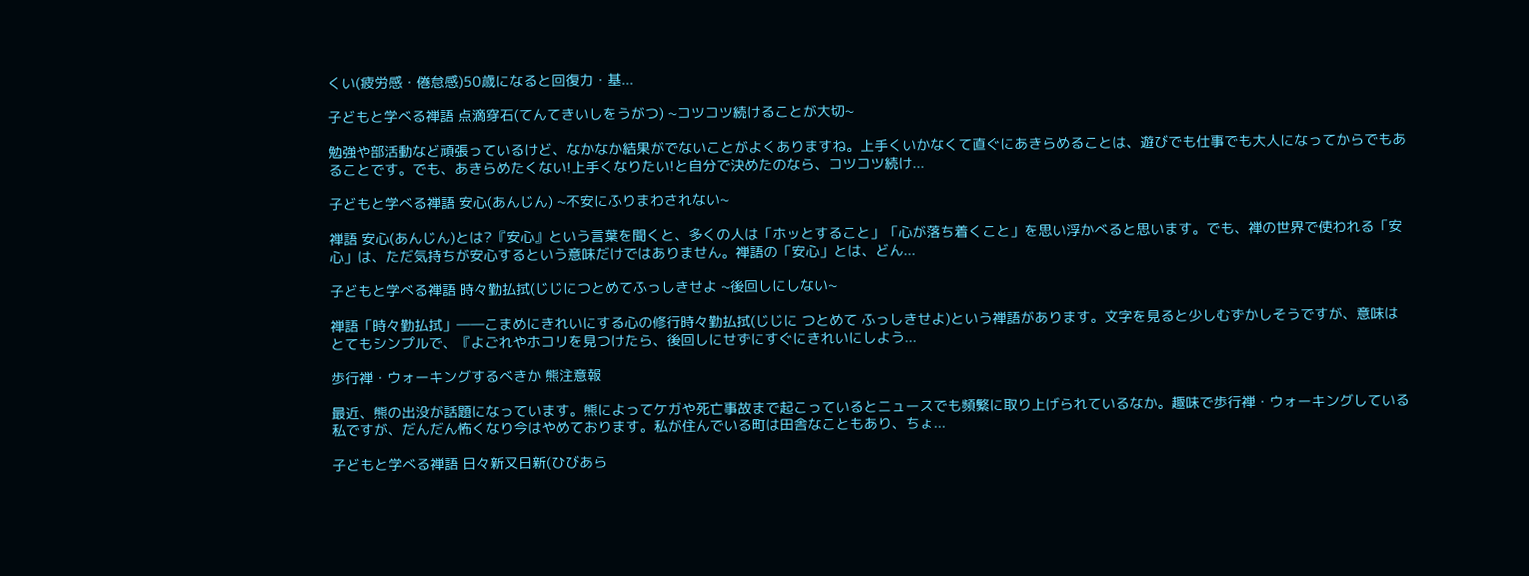くい(疲労感・倦怠感)50歳になると回復力・基...

子どもと学べる禅語 点滴穿石(てんてきいしをうがつ) ~コツコツ続けることが大切~

勉強や部活動など頑張っているけど、なかなか結果がでないことがよくありますね。上手くいかなくて直ぐにあきらめることは、遊びでも仕事でも大人になってからでもあることです。でも、あきらめたくない!上手くなりたい!と自分で決めたのなら、コツコツ続け...

子どもと学べる禅語 安心(あんじん) ~不安にふりまわされない~

禅語 安心(あんじん)とは?『安心』という言葉を聞くと、多くの人は「ホッとすること」「心が落ち着くこと」を思い浮かべると思います。でも、禅の世界で使われる「安心」は、ただ気持ちが安心するという意味だけではありません。禅語の「安心」とは、どん...

子どもと学べる禅語 時々勤払拭(じじにつとめてふっしきせよ ~後回しにしない~

禅語「時々勤払拭」――こまめにきれいにする心の修行時々勤払拭(じじに つとめて ふっしきせよ)という禅語があります。文字を見ると少しむずかしそうですが、意味はとてもシンプルで、『よごれやホコリを見つけたら、後回しにせずにすぐにきれいにしよう...

歩行禅・ウォーキングするべきか 熊注意報

最近、熊の出没が話題になっています。熊によってケガや死亡事故まで起こっているとニュースでも頻繁に取り上げられているなか。趣味で歩行禅・ウォーキングしている私ですが、だんだん怖くなり今はやめております。私が住んでいる町は田舎なこともあり、ちょ...

子どもと学べる禅語 日々新又日新(ひびあら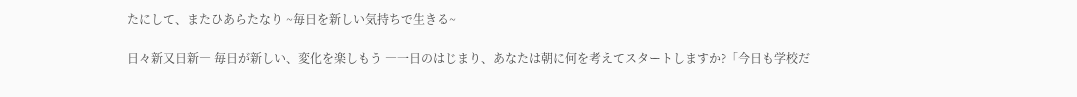たにして、またひあらたなり ~毎日を新しい気持ちで生きる~

日々新又日新― 毎日が新しい、変化を楽しもう ―一日のはじまり、あなたは朝に何を考えてスタートしますか?「今日も学校だ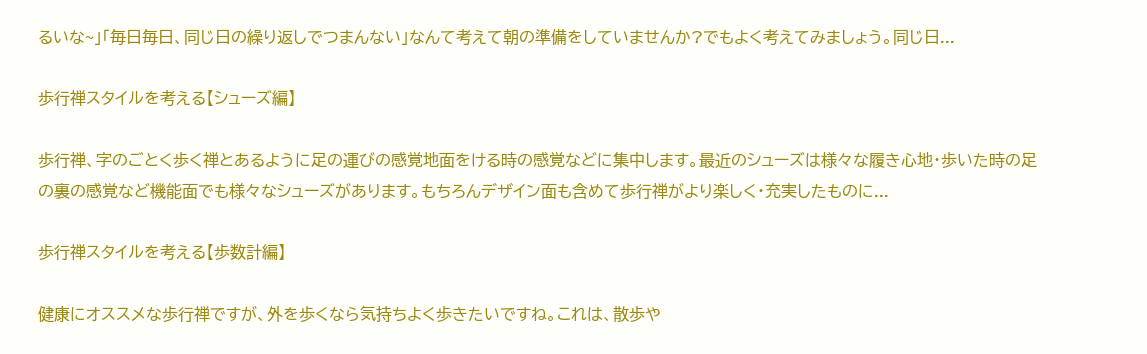るいな~」「毎日毎日、同じ日の繰り返しでつまんない」なんて考えて朝の準備をしていませんか?でもよく考えてみましょう。同じ日...

歩行禅スタイルを考える【シューズ編】

歩行禅、字のごとく歩く禅とあるように足の運びの感覚地面をける時の感覚などに集中します。最近のシューズは様々な履き心地・歩いた時の足の裏の感覚など機能面でも様々なシューズがあります。もちろんデザイン面も含めて歩行禅がより楽しく・充実したものに...

歩行禅スタイルを考える【歩数計編】

健康にオススメな歩行禅ですが、外を歩くなら気持ちよく歩きたいですね。これは、散歩や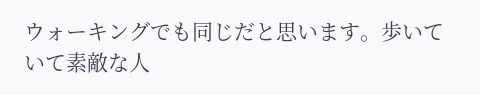ウォーキングでも同じだと思います。歩いていて素敵な人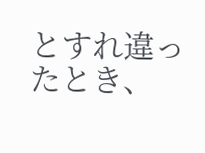とすれ違ったとき、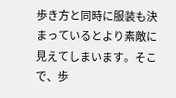歩き方と同時に服装も決まっているとより素敵に見えてしまいます。そこで、歩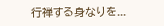行禅する身なりを...